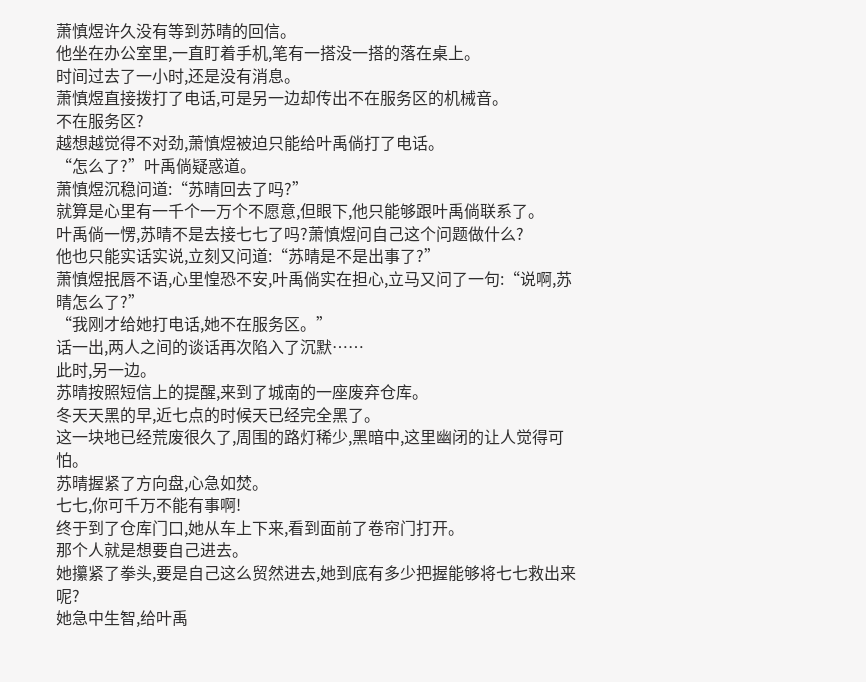萧慎煜许久没有等到苏晴的回信。
他坐在办公室里,一直盯着手机,笔有一搭没一搭的落在桌上。
时间过去了一小时,还是没有消息。
萧慎煜直接拨打了电话,可是另一边却传出不在服务区的机械音。
不在服务区?
越想越觉得不对劲,萧慎煜被迫只能给叶禹倘打了电话。
“怎么了?”叶禹倘疑惑道。
萧慎煜沉稳问道:“苏晴回去了吗?”
就算是心里有一千个一万个不愿意,但眼下,他只能够跟叶禹倘联系了。
叶禹倘一愣,苏晴不是去接七七了吗?萧慎煜问自己这个问题做什么?
他也只能实话实说,立刻又问道:“苏晴是不是出事了?”
萧慎煜抿唇不语,心里惶恐不安,叶禹倘实在担心,立马又问了一句:“说啊,苏晴怎么了?”
“我刚才给她打电话,她不在服务区。”
话一出,两人之间的谈话再次陷入了沉默……
此时,另一边。
苏晴按照短信上的提醒,来到了城南的一座废弃仓库。
冬天天黑的早,近七点的时候天已经完全黑了。
这一块地已经荒废很久了,周围的路灯稀少,黑暗中,这里幽闭的让人觉得可怕。
苏晴握紧了方向盘,心急如焚。
七七,你可千万不能有事啊!
终于到了仓库门口,她从车上下来,看到面前了卷帘门打开。
那个人就是想要自己进去。
她攥紧了拳头,要是自己这么贸然进去,她到底有多少把握能够将七七救出来呢?
她急中生智,给叶禹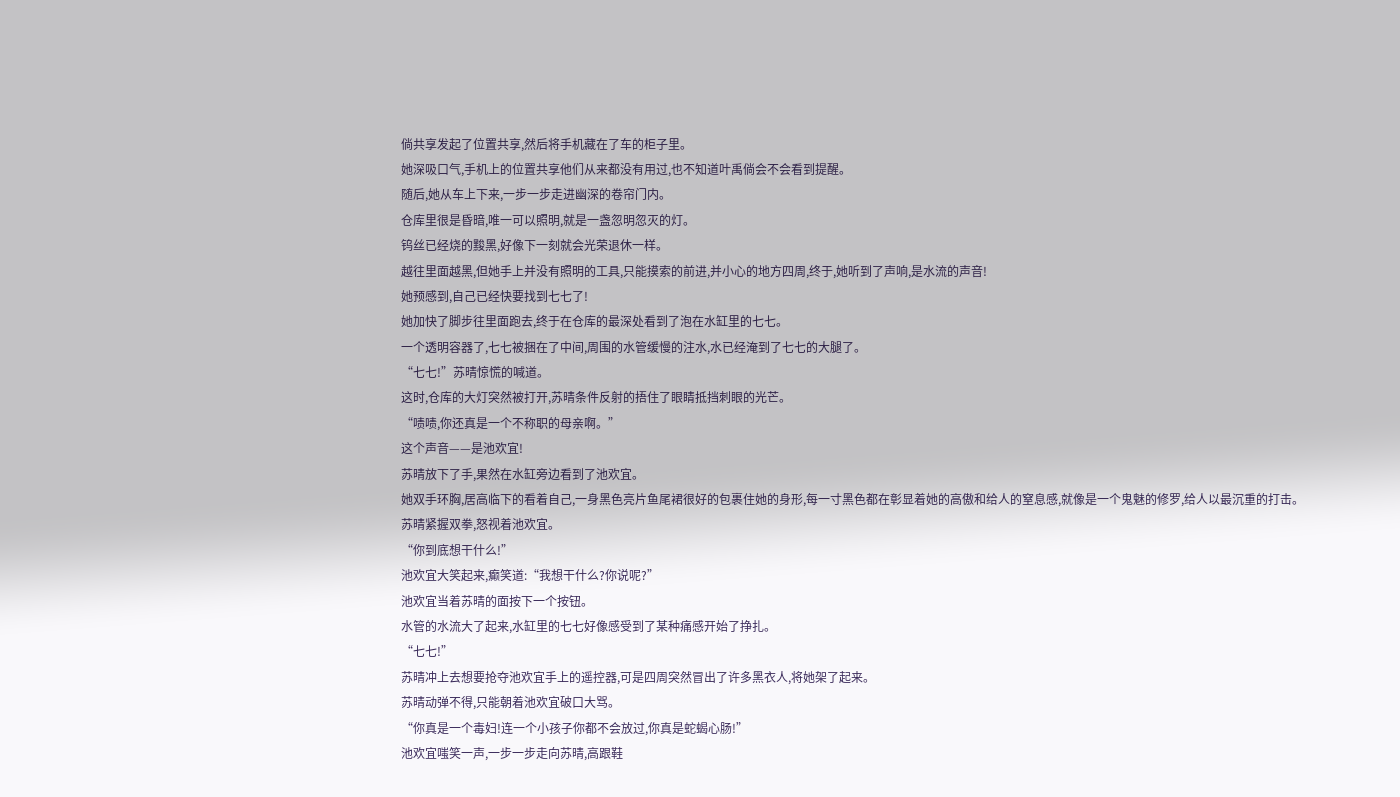倘共享发起了位置共享,然后将手机藏在了车的柜子里。
她深吸口气,手机上的位置共享他们从来都没有用过,也不知道叶禹倘会不会看到提醒。
随后,她从车上下来,一步一步走进幽深的卷帘门内。
仓库里很是昏暗,唯一可以照明,就是一盏忽明忽灭的灯。
钨丝已经烧的黢黑,好像下一刻就会光荣退休一样。
越往里面越黑,但她手上并没有照明的工具,只能摸索的前进,并小心的地方四周,终于,她听到了声响,是水流的声音!
她预感到,自己已经快要找到七七了!
她加快了脚步往里面跑去,终于在仓库的最深处看到了泡在水缸里的七七。
一个透明容器了,七七被捆在了中间,周围的水管缓慢的注水,水已经淹到了七七的大腿了。
“七七!”苏晴惊慌的喊道。
这时,仓库的大灯突然被打开,苏晴条件反射的捂住了眼睛抵挡刺眼的光芒。
“啧啧,你还真是一个不称职的母亲啊。”
这个声音——是池欢宜!
苏晴放下了手,果然在水缸旁边看到了池欢宜。
她双手环胸,居高临下的看着自己,一身黑色亮片鱼尾裙很好的包裹住她的身形,每一寸黑色都在彰显着她的高傲和给人的窒息感,就像是一个鬼魅的修罗,给人以最沉重的打击。
苏晴紧握双拳,怒视着池欢宜。
“你到底想干什么!”
池欢宜大笑起来,癫笑道:“我想干什么?你说呢?”
池欢宜当着苏晴的面按下一个按钮。
水管的水流大了起来,水缸里的七七好像感受到了某种痛感开始了挣扎。
“七七!”
苏晴冲上去想要抢夺池欢宜手上的遥控器,可是四周突然冒出了许多黑衣人,将她架了起来。
苏晴动弹不得,只能朝着池欢宜破口大骂。
“你真是一个毒妇!连一个小孩子你都不会放过,你真是蛇蝎心肠!”
池欢宜嗤笑一声,一步一步走向苏晴,高跟鞋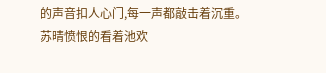的声音扣人心门,每一声都敲击着沉重。
苏晴愤恨的看着池欢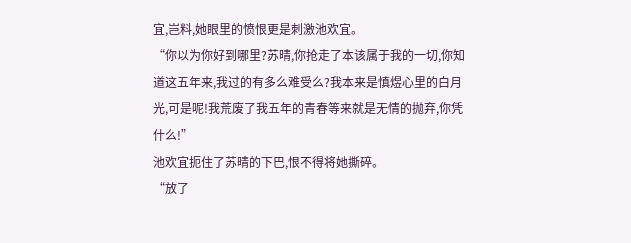宜,岂料,她眼里的愤恨更是刺激池欢宜。
“你以为你好到哪里?苏晴,你抢走了本该属于我的一切,你知道这五年来,我过的有多么难受么?我本来是慎煜心里的白月光,可是呢!我荒废了我五年的青春等来就是无情的抛弃,你凭什么!”
池欢宜扼住了苏晴的下巴,恨不得将她撕碎。
“放了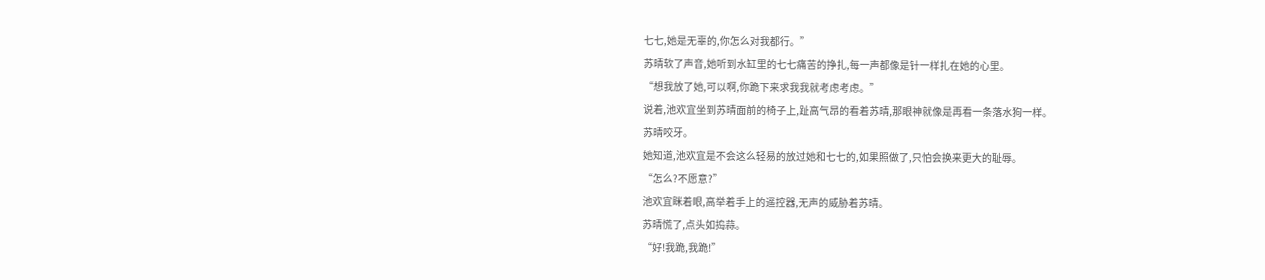七七,她是无辜的,你怎么对我都行。”
苏晴软了声音,她听到水缸里的七七痛苦的挣扎,每一声都像是针一样扎在她的心里。
“想我放了她,可以啊,你跪下来求我我就考虑考虑。”
说着,池欢宜坐到苏晴面前的椅子上,趾高气昂的看着苏晴,那眼神就像是再看一条落水狗一样。
苏晴咬牙。
她知道,池欢宜是不会这么轻易的放过她和七七的,如果照做了,只怕会换来更大的耻辱。
“怎么?不愿意?”
池欢宜眯着眼,高举着手上的遥控器,无声的威胁着苏晴。
苏晴慌了,点头如捣蒜。
“好!我跪,我跪!”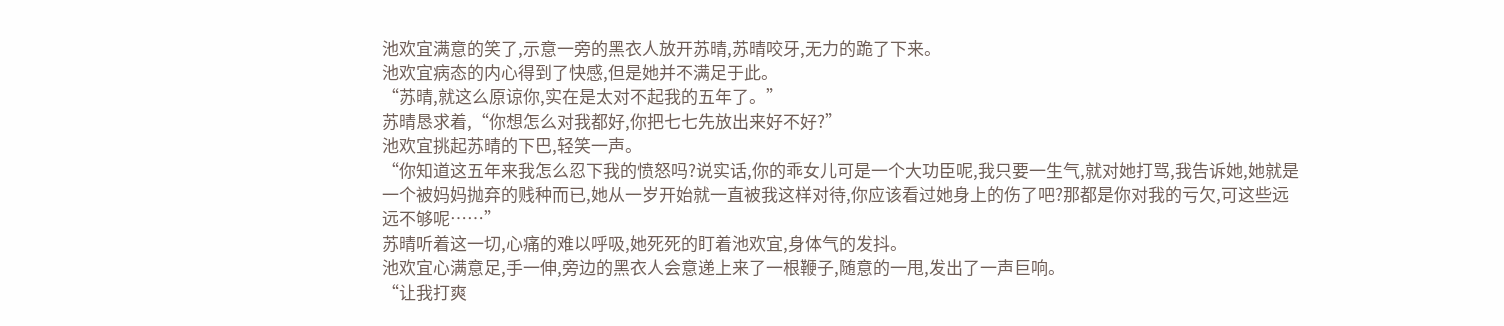池欢宜满意的笑了,示意一旁的黑衣人放开苏晴,苏晴咬牙,无力的跪了下来。
池欢宜病态的内心得到了快感,但是她并不满足于此。
“苏晴,就这么原谅你,实在是太对不起我的五年了。”
苏晴恳求着,“你想怎么对我都好,你把七七先放出来好不好?”
池欢宜挑起苏晴的下巴,轻笑一声。
“你知道这五年来我怎么忍下我的愤怒吗?说实话,你的乖女儿可是一个大功臣呢,我只要一生气,就对她打骂,我告诉她,她就是一个被妈妈抛弃的贱种而已,她从一岁开始就一直被我这样对待,你应该看过她身上的伤了吧?那都是你对我的亏欠,可这些远远不够呢……”
苏晴听着这一切,心痛的难以呼吸,她死死的盯着池欢宜,身体气的发抖。
池欢宜心满意足,手一伸,旁边的黑衣人会意递上来了一根鞭子,随意的一甩,发出了一声巨响。
“让我打爽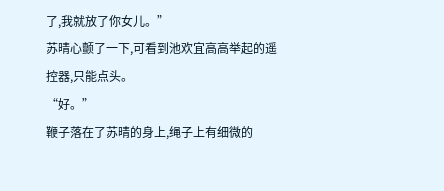了,我就放了你女儿。”
苏晴心颤了一下,可看到池欢宜高高举起的遥控器,只能点头。
“好。”
鞭子落在了苏晴的身上,绳子上有细微的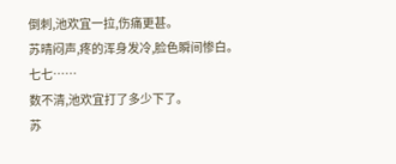倒刺,池欢宜一拉,伤痛更甚。
苏晴闷声,疼的浑身发冷,脸色瞬间惨白。
七七……
数不清,池欢宜打了多少下了。
苏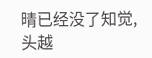晴已经没了知觉,头越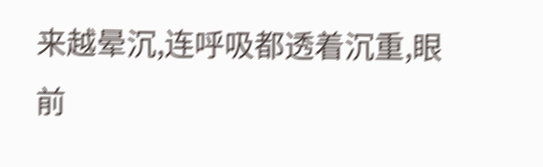来越晕沉,连呼吸都透着沉重,眼前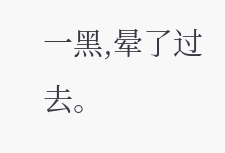一黑,晕了过去。